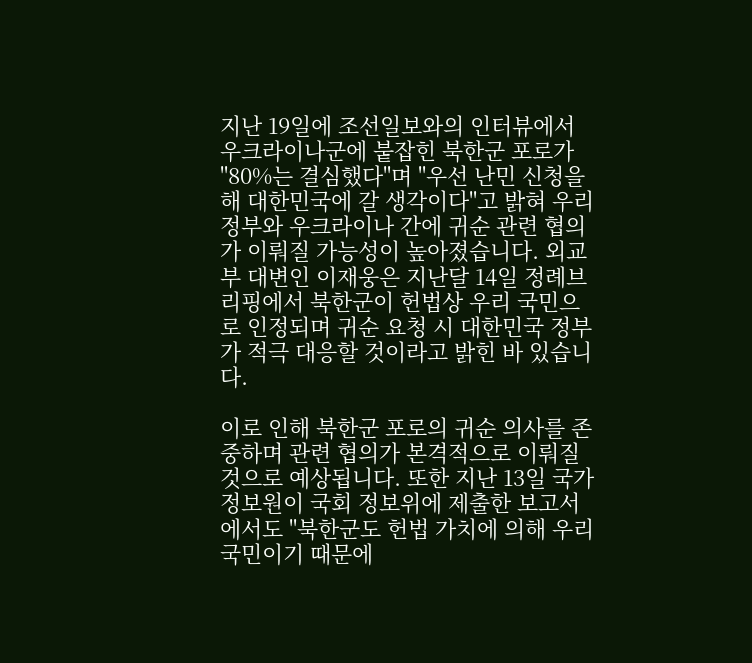지난 19일에 조선일보와의 인터뷰에서 우크라이나군에 붙잡힌 북한군 포로가 "80%는 결심했다"며 "우선 난민 신청을 해 대한민국에 갈 생각이다"고 밝혀 우리 정부와 우크라이나 간에 귀순 관련 협의가 이뤄질 가능성이 높아졌습니다. 외교부 대변인 이재웅은 지난달 14일 정례브리핑에서 북한군이 헌법상 우리 국민으로 인정되며 귀순 요청 시 대한민국 정부가 적극 대응할 것이라고 밝힌 바 있습니다.

이로 인해 북한군 포로의 귀순 의사를 존중하며 관련 협의가 본격적으로 이뤄질 것으로 예상됩니다. 또한 지난 13일 국가정보원이 국회 정보위에 제출한 보고서에서도 "북한군도 헌법 가치에 의해 우리 국민이기 때문에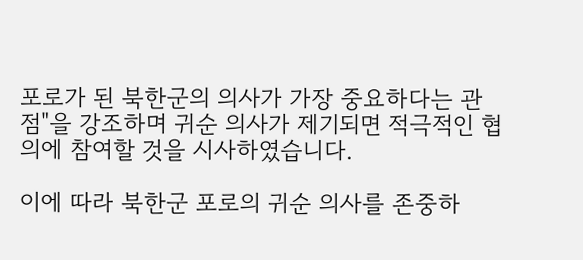포로가 된 북한군의 의사가 가장 중요하다는 관점"을 강조하며 귀순 의사가 제기되면 적극적인 협의에 참여할 것을 시사하였습니다.

이에 따라 북한군 포로의 귀순 의사를 존중하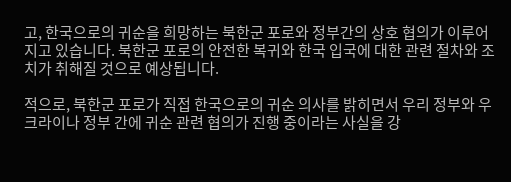고, 한국으로의 귀순을 희망하는 북한군 포로와 정부간의 상호 협의가 이루어지고 있습니다. 북한군 포로의 안전한 복귀와 한국 입국에 대한 관련 절차와 조치가 취해질 것으로 예상됩니다.

적으로, 북한군 포로가 직접 한국으로의 귀순 의사를 밝히면서 우리 정부와 우크라이나 정부 간에 귀순 관련 협의가 진행 중이라는 사실을 강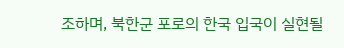조하며, 북한군 포로의 한국 입국이 실현될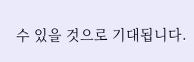수 있을 것으로 기대됩니다.